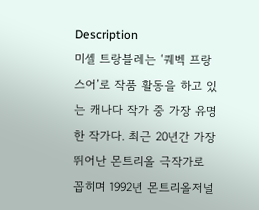Description
미셸 트랑블레는 ‘퀘벡 프랑스어’로 작품 활동을 하고 있는 캐나다 작가 중 가장 유명한 작가다. 최근 20년간 가장 뛰어난 몬트리올 극작가로 꼽히며 1992년 몬트리올저널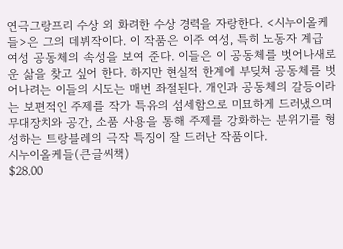연극그랑프리 수상 외 화려한 수상 경력을 자랑한다. <시누이올케들>은 그의 데뷔작이다. 이 작품은 이주 여성, 특히 노동자 계급 여성 공동체의 속성을 보여 준다. 이들은 이 공동체를 벗어나새로운 삶을 찾고 싶어 한다. 하지만 현실적 한계에 부딪쳐 공동체를 벗어나려는 이들의 시도는 매번 좌절된다. 개인과 공동체의 갈등이라는 보편적인 주제를 작가 특유의 섬세함으로 미묘하게 드러냈으며 무대장치와 공간, 소품 사용을 통해 주제를 강화하는 분위기를 형성하는 트랑블레의 극작 특징이 잘 드러난 작품이다.
시누이올케들(큰글씨책)
$28.00